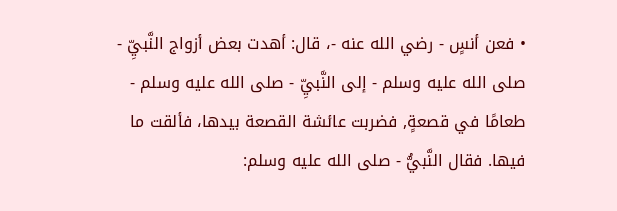• فعن أنسٍ - رضي الله عنه -، قال: أهدت بعض أزواج النَّبيِّ - صلى الله عليه وسلم - إلى النَّبيِّ - صلى الله عليه وسلم - طعامًا في قصعةٍ, فضربت عائشة القصعة بيدها، فألقت ما فيها. فقال النَّبيُّ - صلى الله عليه وسلم: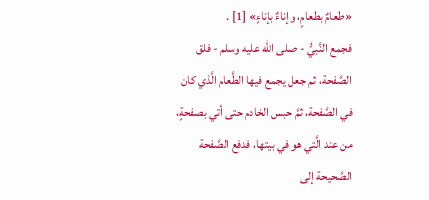«طعامٌ بطعامٍ، وإناءٌ بإناءٍ» [1] .
فجمع النَّبيُّ - صلى الله عليه وسلم - فلق الصَّفحة، ثم جعل يجمع فيها الطَّعام الَّذي كان في الصَّفحة، ثمَّ حبس الخادم حتى أتي بصفحةٍ، من عند الَّتي هو في بيتها، فدفع الصَّفحة الصَّحيحة إلى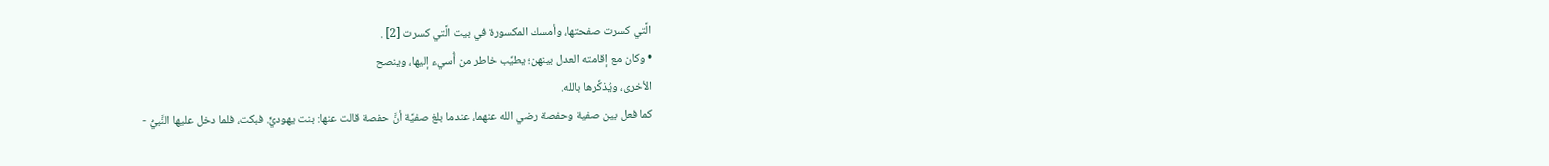الَّتي كسرت صفحتها، وأمسك المكسورة في بيت الَّتي كسرت [2] .
• وكان مع إقامته العدل بينهن؛ يطيِّب خاطر من أُسيء إليها، وينصح
الأخرى، ويُذكِّرها بالله.
كما فعل بين صفية وحفصة رضي الله عنهما، عندما بلغ صفيَّة أنَّ حفصة قالت عنها: بنت يهوديٍّ. فبكت، فلما دخل عليها النَّبيُّ -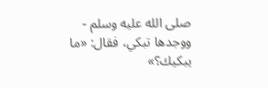صلى الله عليه وسلم - ووجدها تبكي، فقال: «ما يبكيك؟»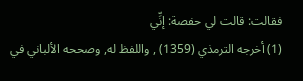فقالت: قالت لي حفصة: إنِّي
(1) أخرجه الترمذي (1359) , واللفظ له, وصححه الألباني في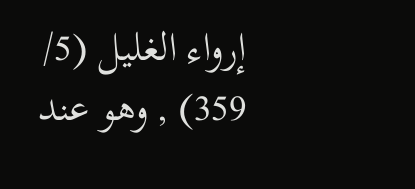إرواء الغليل (5/ 359) , وهو عند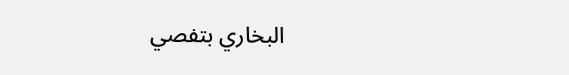البخاري بتفصي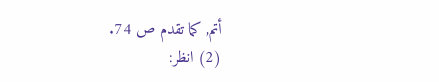أتم, كما تقدم ص 74.
(2) انظر: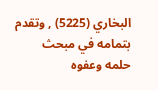البخاري (5225) , وتقدم بتمامه في مبحث حلمه وعفوه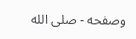وصفحه - صلى الله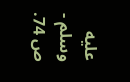عليه وسلم - ص 74.